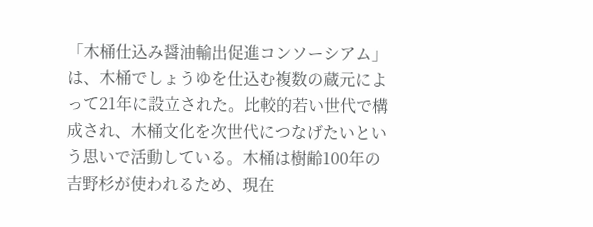「木桶仕込み醤油輸出促進コンソーシアム」は、木桶でしょうゆを仕込む複数の蔵元によって21年に設立された。比較的若い世代で構成され、木桶文化を次世代につなげたいという思いで活動している。木桶は樹齢100年の吉野杉が使われるため、現在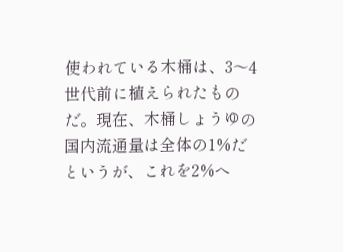使われている木桶は、3〜4世代前に植えられたものだ。現在、木桶しょうゆの国内流通量は全体の1%だというが、これを2%へ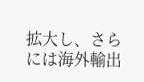拡大し、さらには海外輸出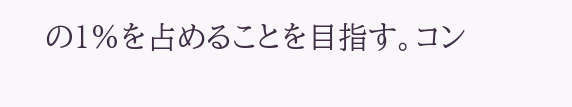の1%を占めることを目指す。コン